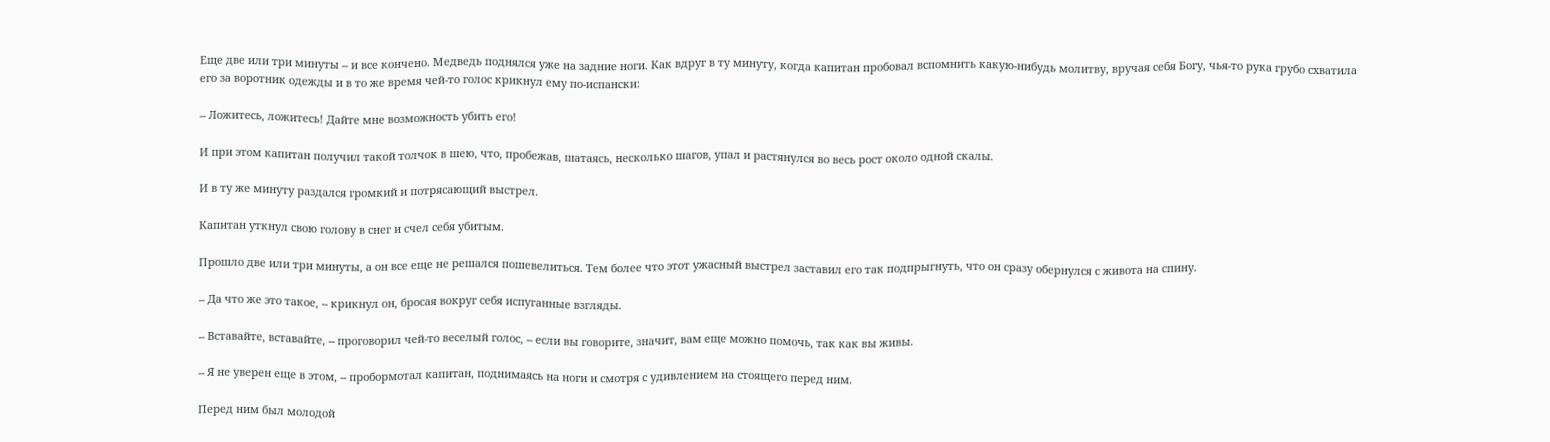Еще две или три минуты -- и все кончено. Медведь поднялся уже на задние ноги. Как вдруг в ту минуту, когда капитан пробовал вспомнить какую-нибудь молитву, вручая себя Богу, чья-то рука грубо схватила его за воротник одежды и в то же время чей-то голос крикнул ему по-испански:

-- Ложитесь, ложитесь! Дайте мне возможность убить его!

И при этом капитан получил такой толчок в шею, что, пробежав, шатаясь, несколько шагов, упал и растянулся во весь рост около одной скалы.

И в ту же минуту раздался громкий и потрясающий выстрел.

Капитан уткнул свою голову в снег и счел себя убитым.

Прошло две или три минуты, а он все еще не решался пошевелиться. Тем более что этот ужасный выстрел заставил его так подпрыгнуть, что он сразу обернулся с живота на спину.

-- Да что же это такое, -- крикнул он, бросая вокруг себя испуганные взгляды.

-- Вставайте, вставайте, -- проговорил чей-то веселый голос, -- если вы говорите, значит, вам еще можно помочь, так как вы живы.

-- Я не уверен еще в этом, -- пробормотал капитан, поднимаясь на ноги и смотря с удивлением на стоящего перед ним.

Перед ним был молодой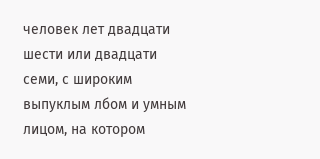человек лет двадцати шести или двадцати семи, с широким выпуклым лбом и умным лицом, на котором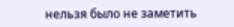нельзя было не заметить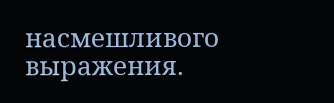насмешливого выражения.